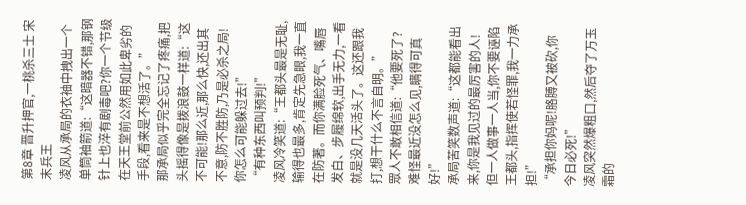第8章 晋升押官,一桃杀三士 宋末兵王
凌风从承局的衣袖中拽出一个单筒袖箭道:“这暗器不错,那钢针上也淬有剧毒吧?你一个节级在天王堂前公然用如此卑劣的手段,看来是不想活了。”
那承局似乎完全忘记了疼痛,把头摇得像是拨浪鼓一样道:“这不可能!那么近,那么快,还出其不意,防不胜防,乃是必杀之局!你怎么可能躲过去!”
“有种东西叫预判!”
凌风冷笑道:“王都头最是无耻,输得也最多,肯定先急眼,我一直在防著。而你满脸死气、嘴唇发白、步履绵软,出手无力,一看就是没几天活头了。这还跟我打,想干什么不言自明。”
眾人不敢相信道:“他要死了?难怪最近没怎么见,瞒得可真好!”
承局苦笑数声道:“这都能看出来,你是我见过的最厉害的人!但一人做事一人当,你不要诬陷王都头,指挥使若怪罪,我一力承担!”
“承担你妈呢!胳膊又被砍,你今日必死!”
凌风突然爆粗口,然后夺了万玉霜的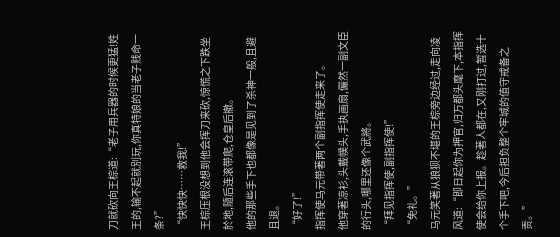刀就砍向王棕道:“老子用兵器的时候更猛!姓王的,输不起就別玩,你真特娘的当老子贱命一条?”
“快快快……救我!”
王棕压根没想到他会挥刀来砍,惊慌之下跌坐於地,隨后连滚带爬,仓皇后撤。
他的那些手下也都像是见到了杀神一般,且避且退。
“好了!”
指挥使马元带著两个副指挥使走来了。
他穿著凉衫,头戴幞头,手执画扇,儼然一副文臣的行头,哪里还像个武將。
“拜见指挥使,副指挥使!”
“免礼。”
马元笑著从狼狈不堪的王棕旁边经过,走向凌风道:“即日起你为押官,归万都头麾下,本指挥使会给你上报。趁著人都在,又刚打过,暂选十个手下吧,今后担负整个牢城的值守戒备之责。”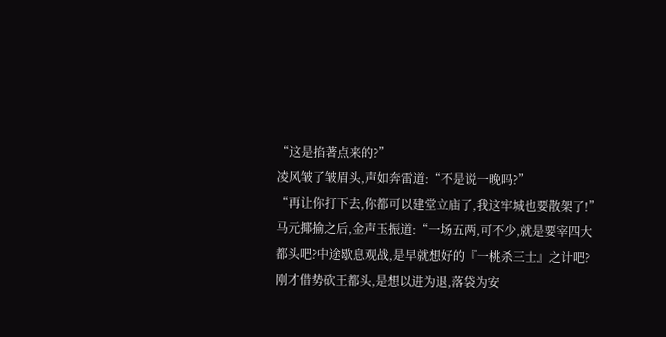“这是掐著点来的?”
凌风皱了皱眉头,声如奔雷道:“不是说一晚吗?”
“再让你打下去,你都可以建堂立庙了,我这牢城也要散架了!”
马元揶揄之后,金声玉振道:“一场五两,可不少,就是要宰四大都头吧?中途歇息观战,是早就想好的『一桃杀三士』之计吧?刚才借势砍王都头,是想以进为退,落袋为安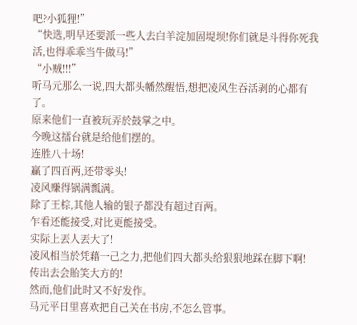吧?小狐狸!”
“快选,明早还要派一些人去白羊淀加固堤坝!你们就是斗得你死我活,也得乖乖当牛做马!”
“小贼!!!”
听马元那么一说,四大都头幡然醒悟,想把凌风生吞活剥的心都有了。
原来他们一直被玩弄於鼓掌之中。
今晚这擂台就是给他们摆的。
连胜八十场!
贏了四百两,还带零头!
凌风赚得锅满瓢满。
除了王棕,其他人输的银子都没有超过百两。
乍看还能接受,对比更能接受。
实际上丟人丟大了!
凌风相当於凭藉一己之力,把他们四大都头给狠狠地踩在脚下啊!
传出去会貽笑大方的!
然而,他们此时又不好发作。
马元平日里喜欢把自己关在书房,不怎么管事。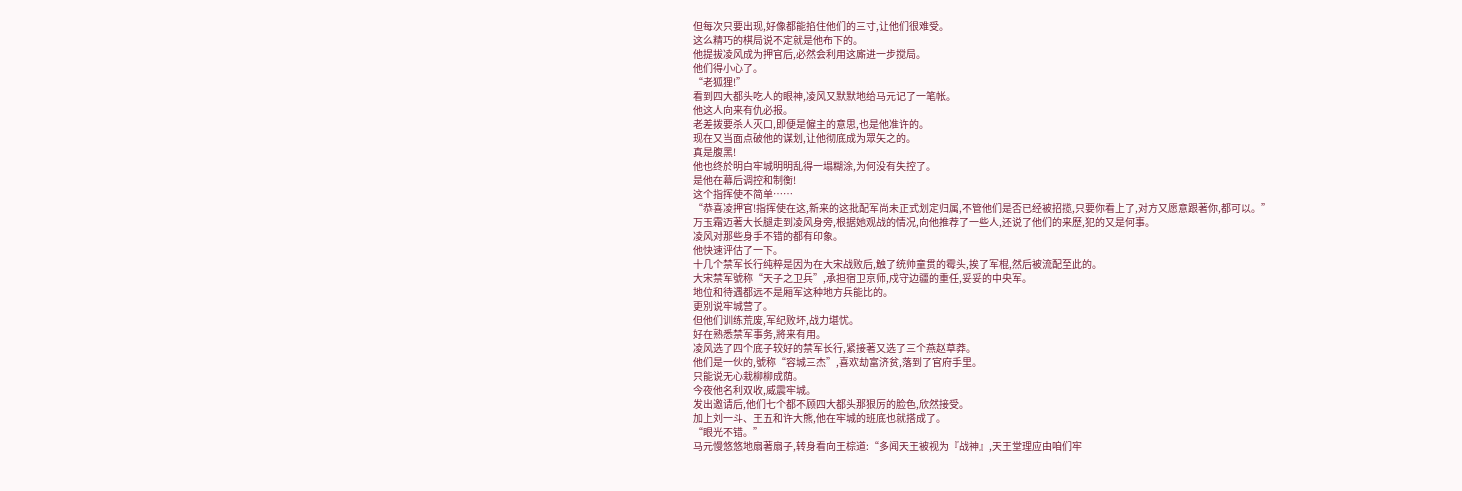但每次只要出现,好像都能掐住他们的三寸,让他们很难受。
这么精巧的棋局说不定就是他布下的。
他提拔凌风成为押官后,必然会利用这廝进一步搅局。
他们得小心了。
“老狐狸!”
看到四大都头吃人的眼神,凌风又默默地给马元记了一笔帐。
他这人向来有仇必报。
老差拨要杀人灭口,即便是僱主的意思,也是他准许的。
现在又当面点破他的谋划,让他彻底成为眾矢之的。
真是腹黑!
他也终於明白牢城明明乱得一塌糊涂,为何没有失控了。
是他在幕后调控和制衡!
这个指挥使不简单……
“恭喜凌押官!指挥使在这,新来的这批配军尚未正式划定归属,不管他们是否已经被招揽,只要你看上了,对方又愿意跟著你,都可以。”
万玉霜迈著大长腿走到凌风身旁,根据她观战的情况,向他推荐了一些人,还说了他们的来歷,犯的又是何事。
凌风对那些身手不错的都有印象。
他快速评估了一下。
十几个禁军长行纯粹是因为在大宋战败后,触了统帅童贯的霉头,挨了军棍,然后被流配至此的。
大宋禁军號称“天子之卫兵”,承担宿卫京师,戍守边疆的重任,妥妥的中央军。
地位和待遇都远不是厢军这种地方兵能比的。
更別说牢城营了。
但他们训练荒废,军纪败坏,战力堪忧。
好在熟悉禁军事务,將来有用。
凌风选了四个底子较好的禁军长行,紧接著又选了三个燕赵草莽。
他们是一伙的,號称“容城三杰”,喜欢劫富济贫,落到了官府手里。
只能说无心栽柳柳成荫。
今夜他名利双收,威震牢城。
发出邀请后,他们七个都不顾四大都头那狠厉的脸色,欣然接受。
加上刘一斗、王五和许大熊,他在牢城的班底也就搭成了。
“眼光不错。”
马元慢悠悠地扇著扇子,转身看向王棕道:“多闻天王被视为『战神』,天王堂理应由咱们牢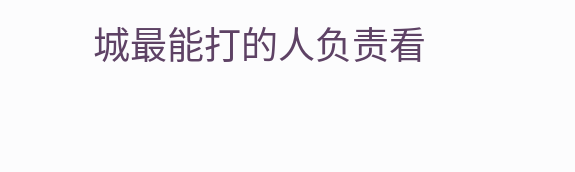城最能打的人负责看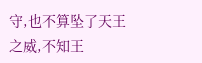守,也不算坠了天王之威,不知王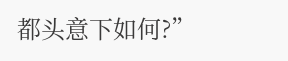都头意下如何?”